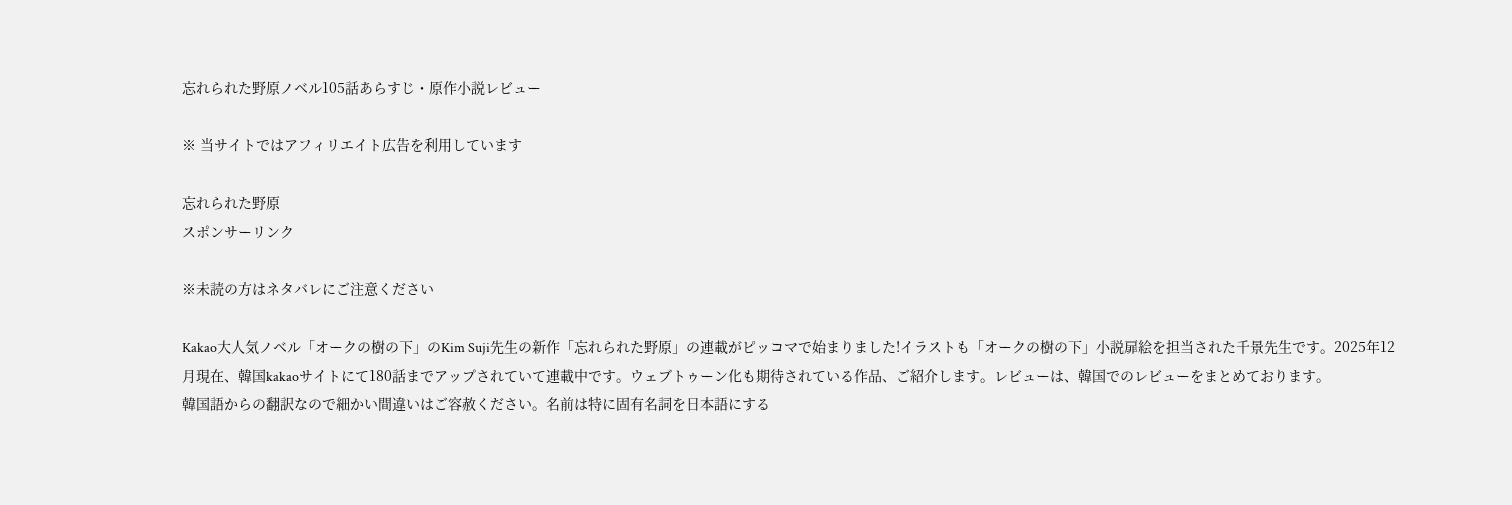忘れられた野原ノベル105話あらすじ・原作小説レビュー

※ 当サイトではアフィリエイト広告を利用しています

忘れられた野原
スポンサーリンク

※未読の方はネタバレにご注意ください

Kakao大人気ノベル「オークの樹の下」のKim Suji先生の新作「忘れられた野原」の連載がピッコマで始まりました!イラストも「オークの樹の下」小説扉絵を担当された千景先生です。2025年12月現在、韓国kakaoサイトにて180話までアップされていて連載中です。ウェブトゥーン化も期待されている作品、ご紹介します。レビューは、韓国でのレビューをまとめております。
韓国語からの翻訳なので細かい間違いはご容赦ください。名前は特に固有名詞を日本語にする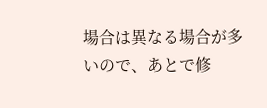場合は異なる場合が多いので、あとで修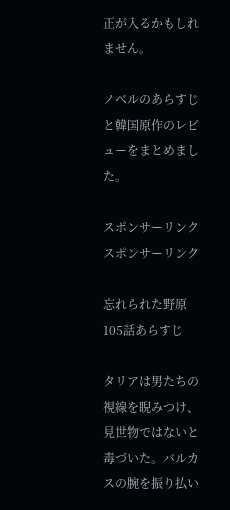正が入るかもしれません。

ノベルのあらすじと韓国原作のレビューをまとめました。

スポンサーリンク
スポンサーリンク

忘れられた野原105話あらすじ

タリアは男たちの視線を睨みつけ、見世物ではないと毒づいた。バルカスの腕を振り払い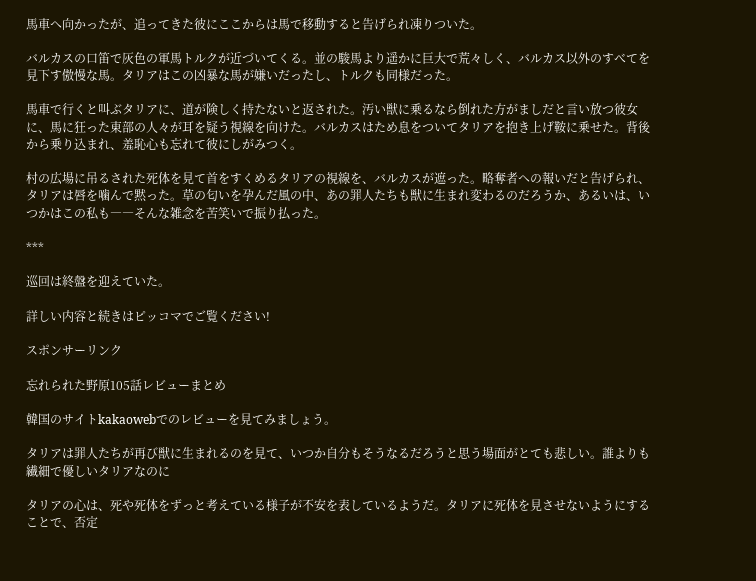馬車へ向かったが、追ってきた彼にここからは馬で移動すると告げられ凍りついた。

バルカスの口笛で灰色の軍馬トルクが近づいてくる。並の駿馬より遥かに巨大で荒々しく、バルカス以外のすべてを見下す傲慢な馬。タリアはこの凶暴な馬が嫌いだったし、トルクも同様だった。

馬車で行くと叫ぶタリアに、道が険しく持たないと返された。汚い獣に乗るなら倒れた方がましだと言い放つ彼女に、馬に狂った東部の人々が耳を疑う視線を向けた。バルカスはため息をついてタリアを抱き上げ鞍に乗せた。背後から乗り込まれ、羞恥心も忘れて彼にしがみつく。

村の広場に吊るされた死体を見て首をすくめるタリアの視線を、バルカスが遮った。略奪者への報いだと告げられ、タリアは唇を噛んで黙った。草の匂いを孕んだ風の中、あの罪人たちも獣に生まれ変わるのだろうか、あるいは、いつかはこの私も――そんな雑念を苦笑いで振り払った。

***

巡回は終盤を迎えていた。

詳しい内容と続きはピッコマでご覧ください!

スポンサーリンク

忘れられた野原105話レビューまとめ

韓国のサイトkakaowebでのレビューを見てみましょう。

タリアは罪人たちが再び獣に生まれるのを見て、いつか自分もそうなるだろうと思う場面がとても悲しい。誰よりも繊細で優しいタリアなのに

タリアの心は、死や死体をずっと考えている様子が不安を表しているようだ。タリアに死体を見させないようにすることで、否定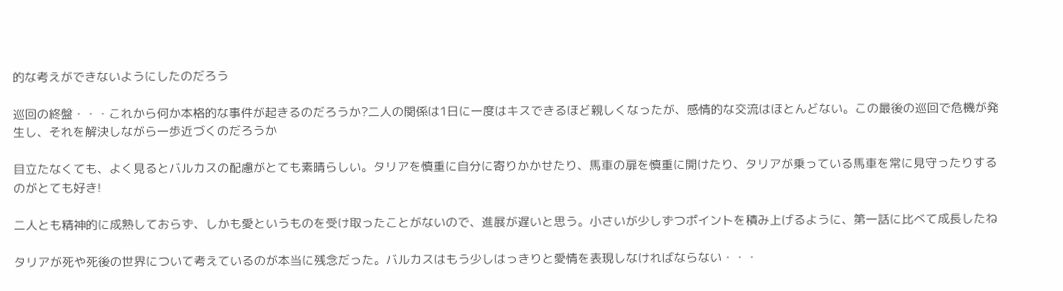的な考えができないようにしたのだろう

巡回の終盤・・・これから何か本格的な事件が起きるのだろうか?二人の関係は1日に一度はキスできるほど親しくなったが、感情的な交流はほとんどない。この最後の巡回で危機が発生し、それを解決しながら一歩近づくのだろうか

目立たなくても、よく見るとバルカスの配慮がとても素晴らしい。タリアを慎重に自分に寄りかかせたり、馬車の扉を慎重に開けたり、タリアが乗っている馬車を常に見守ったりするのがとても好き!

二人とも精神的に成熟しておらず、しかも愛というものを受け取ったことがないので、進展が遅いと思う。小さいが少しずつポイントを積み上げるように、第一話に比べて成長したね

タリアが死や死後の世界について考えているのが本当に残念だった。バルカスはもう少しはっきりと愛情を表現しなければならない・・・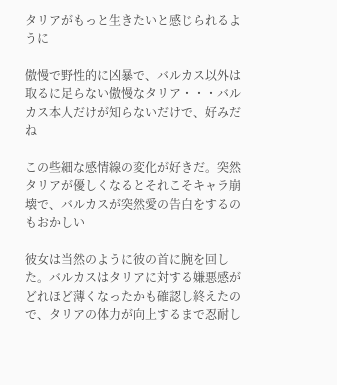タリアがもっと生きたいと感じられるように

傲慢で野性的に凶暴で、バルカス以外は取るに足らない傲慢なタリア・・・バルカス本人だけが知らないだけで、好みだね

この些細な感情線の変化が好きだ。突然タリアが優しくなるとそれこそキャラ崩壊で、バルカスが突然愛の告白をするのもおかしい

彼女は当然のように彼の首に腕を回した。バルカスはタリアに対する嫌悪感がどれほど薄くなったかも確認し終えたので、タリアの体力が向上するまで忍耐し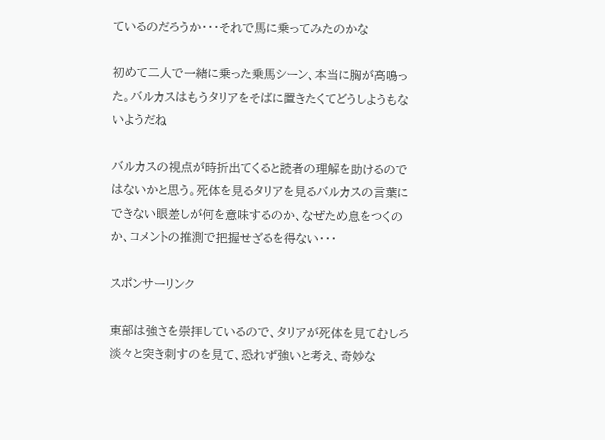ているのだろうか・・・それで馬に乗ってみたのかな

初めて二人で一緒に乗った乗馬シーン、本当に胸が高鳴った。バルカスはもうタリアをそばに置きたくてどうしようもないようだね

バルカスの視点が時折出てくると読者の理解を助けるのではないかと思う。死体を見るタリアを見るバルカスの言葉にできない眼差しが何を意味するのか、なぜため息をつくのか、コメントの推測で把握せざるを得ない・・・

スポンサーリンク

東部は強さを崇拝しているので、タリアが死体を見てむしろ淡々と突き刺すのを見て、恐れず強いと考え、奇妙な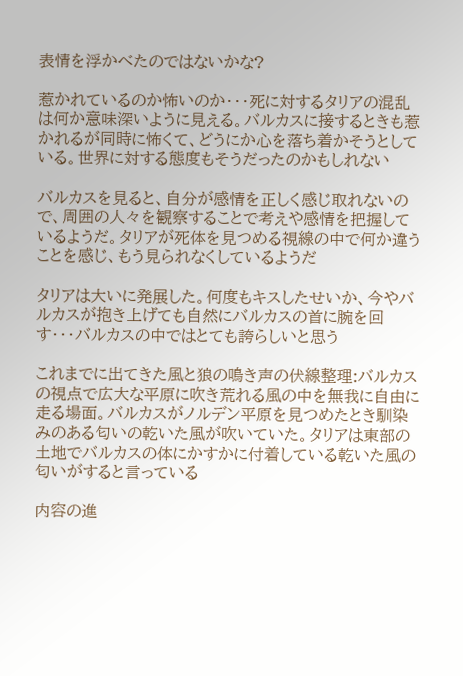表情を浮かべたのではないかな?

惹かれているのか怖いのか・・・死に対するタリアの混乱は何か意味深いように見える。バルカスに接するときも惹かれるが同時に怖くて、どうにか心を落ち着かそうとしている。世界に対する態度もそうだったのかもしれない

バルカスを見ると、自分が感情を正しく感じ取れないので、周囲の人々を観察することで考えや感情を把握しているようだ。タリアが死体を見つめる視線の中で何か違うことを感じ、もう見られなくしているようだ

タリアは大いに発展した。何度もキスしたせいか、今やバルカスが抱き上げても自然にバルカスの首に腕を回す・・・バルカスの中ではとても誇らしいと思う

これまでに出てきた風と狼の鳴き声の伏線整理:バルカスの視点で広大な平原に吹き荒れる風の中を無我に自由に走る場面。バルカスがノルデン平原を見つめたとき馴染みのある匂いの乾いた風が吹いていた。タリアは東部の土地でバルカスの体にかすかに付着している乾いた風の匂いがすると言っている

内容の進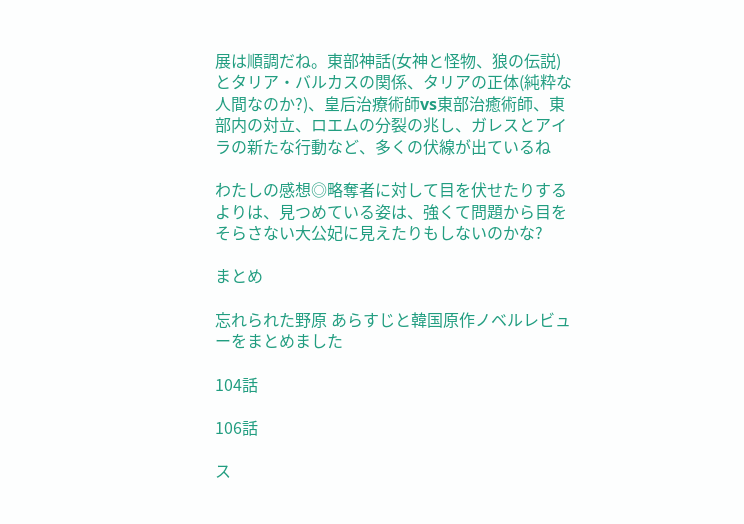展は順調だね。東部神話(女神と怪物、狼の伝説)とタリア・バルカスの関係、タリアの正体(純粋な人間なのか?)、皇后治療術師vs東部治癒術師、東部内の対立、ロエムの分裂の兆し、ガレスとアイラの新たな行動など、多くの伏線が出ているね

わたしの感想◎略奪者に対して目を伏せたりするよりは、見つめている姿は、強くて問題から目をそらさない大公妃に見えたりもしないのかな?

まとめ

忘れられた野原 あらすじと韓国原作ノベルレビューをまとめました

104話

106話

ス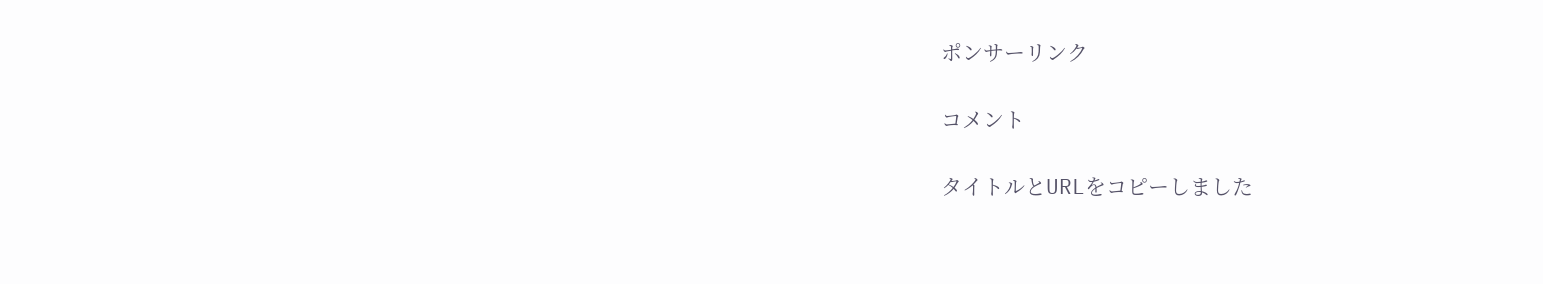ポンサーリンク

コメント

タイトルとURLをコピーしました